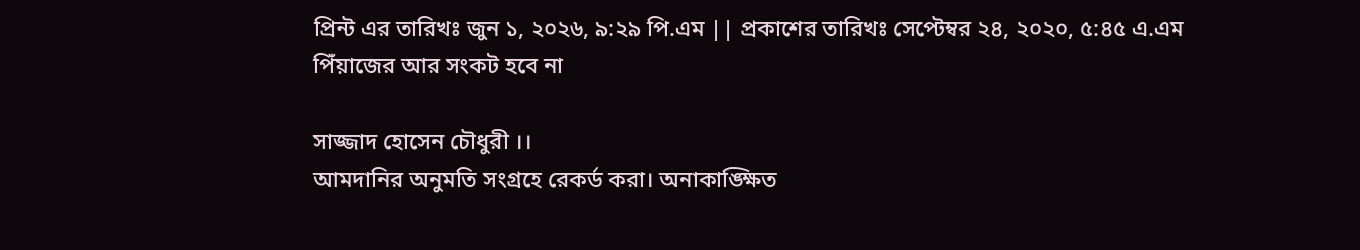প্রিন্ট এর তারিখঃ জুন ১, ২০২৬, ৯:২৯ পি.এম || প্রকাশের তারিখঃ সেপ্টেম্বর ২৪, ২০২০, ৫:৪৫ এ.এম
পিঁয়াজের আর সংকট হবে না

সাজ্জাদ হোসেন চৌধুরী ।।
আমদানির অনুমতি সংগ্রহে রেকর্ড করা। অনাকাঙ্ক্ষিত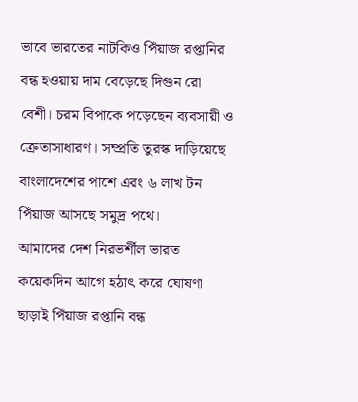ভাবে ভারতের নাটকিও পিঁয়াজ রপ্তানির বন্ধ হওয়ায় দাম বেড়েছে দিগুন রো বেশী। চরম বিপাকে পড়েছেন ব্যবসায়ী ও ক্রেতাসাধারণ। সম্প্রতি তুরস্ক দাড়িয়েছে বাংলাদেশের পাশে এব়ং ৬ লাখ টন পিঁয়াজ আসছে সমুদ্র পথে।
আমাদের দেশ নিরভর্শীল ভারত কয়েকদিন আগে হঠাৎ করে ঘোষণা ছাড়াই পিঁয়াজ রপ্তানি বন্ধ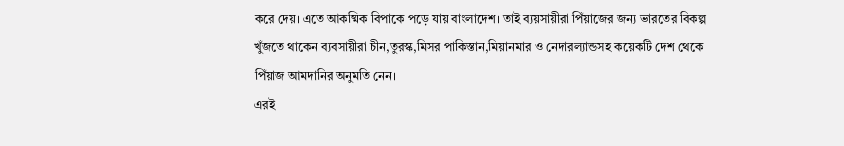করে দেয়। এতে আকষ্মিক বিপাকে পড়ে যায় বাংলাদেশ। তাই ব্যয়সায়ীরা পিঁয়াজের জন্য ভারতের বিকল্প খুঁজতে থাকেন ব্যবসায়ীরা চীন,তুরস্ক,মিসর পাকিস্তান,মিয়ানমার ও নেদারল্যান্ডসহ কয়েকটি দেশ থেকে পিঁয়াজ আমদানির অনুমতি নেন।
এরই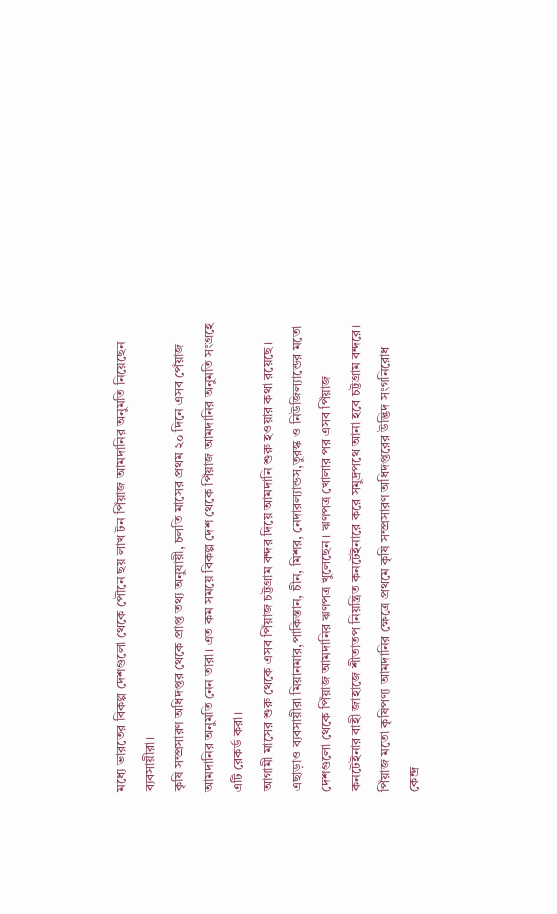মধ্যে ভারতের বিকল্প দেশগুলো থেকে পৌনে ছয় লাখ টন পিঁয়াজ আমদানির অনুমতি নিয়েছেন ব্যবসায়ীরা।
কৃষি সম্প্রসারণ অধিদপ্তর থেকে প্রাপ্ত তথ্য অনুযায়ী, চলতি মাসের প্রথম ২০ দিনে এসব পেঁয়াজ আমদানির অনুমতি নেন তারা। এত কম সময়ে বিকল্প দেশ থেকে পিঁয়াজ আমদানির অনুমতি সংগ্রহে এটি রেকর্ড করা।
আগামী মাসের শুরু থেকে এসব পিঁয়াজ চট্টগ্রাম বন্দর দিয়ে আমদানি শুরু হওয়ার কথা রয়েছে।
এছাড়াও ব্যবসায়ীরা মিয়ানমার,পাকিস্তান, চীন, মিশর, নেদারল্যান্ডস,তুরস্ক ও নিউজিল্যান্ডের মতো দেশগুলো থেকে পিঁয়াজ আমদানির ঋণপত্র খুলেছেন। ঋণপত্র খোলার পর এসব পিঁয়াজ কনটেইনার বাহী জাহাজে শীতাতপ নিয়ন্ত্রিত কনটেইনারে করে সমুদ্রপথে আনা হবে চট্টগ্রাম বন্দরে।
পিঁয়াজ মতো কৃষিপণ্য আমদানির ক্ষেত্রে প্রথমে কৃষি সম্প্রসারণ অধিদপ্তরের উদ্ভিদ সংগনিরোধ কেন্দ্র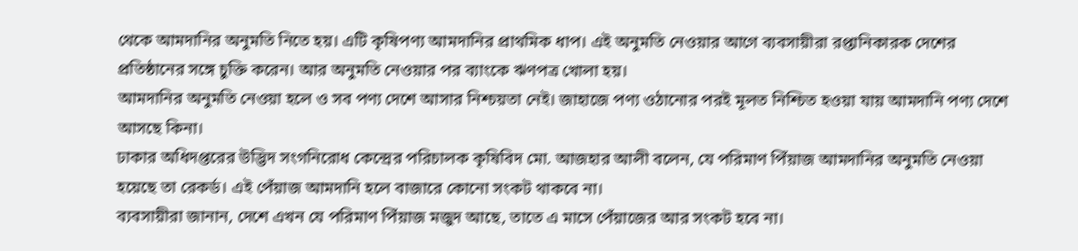থেকে আমদানির অনুমতি নিতে হয়। এটি কৃষিপণ্য আমদানির প্রাথমিক ধাপ। এই অনুমতি নেওয়ার আগে ব্যবসায়ীরা রপ্তানিকারক দেশের প্রতিষ্ঠানের সঙ্গে চুক্তি করেন। আর অনুমতি নেওয়ার পর ব্যাংকে ঋণপত্র খোলা হয়।
আমদানির অনুমতি নেওয়া হলে ও সব পণ্য দেশে আসার নিশ্চয়তা নেই। জাহাজে পণ্য ওঠানোর পরই মূলত নিশ্চিত হওয়া যায় আমদানি পণ্য দেশে আসছে কিনা।
ঢাকার অধিদপ্তরের উদ্ভিদ সংগনিরোধ কেন্দ্রের পরিচালক কৃষিবিদ মো. আজহার আলী বলেন, যে পরিমাণ পিঁয়াজ আমদানির অনুমতি নেওয়া হয়েছে তা রেকর্ড। এই পেঁয়াজ আমদানি হলে বাজারে কোনো সংকট থাকবে না।
ব্যবসায়ীরা জানান, দেশে এখন যে পরিমাণ পিঁয়াজ মজুদ আছে, তাতে এ মাসে পেঁয়াজের আর সংকট হবে না।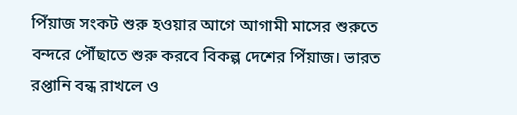পিঁয়াজ সংকট শুরু হওয়ার আগে আগামী মাসের শুরুতে বন্দরে পৌঁছাতে শুরু করবে বিকল্প দেশের পিঁয়াজ। ভারত রপ্তানি বন্ধ রাখলে ও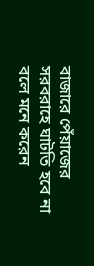বাজারে পেঁয়াজের সরবরাহে ঘাটতি হবে না বলে মনে করেন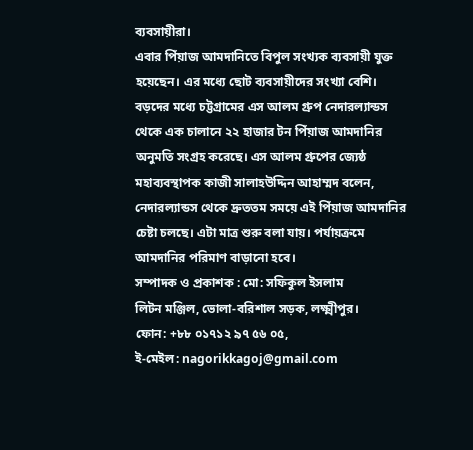ব্যবসায়ীরা।
এবার পিঁয়াজ আমদানিতে বিপুল সংখ্যক ব্যবসায়ী যুক্ত হয়েছেন। এর মধ্যে ছোট ব্যবসায়ীদের সংখ্যা বেশি। বড়দের মধ্যে চট্টগ্রামের এস আলম গ্রুপ নেদারল্যান্ডস থেকে এক চালানে ২২ হাজার টন পিঁয়াজ আমদানির অনুমতি সংগ্রহ করেছে। এস আলম গ্রুপের জ্যেষ্ঠ মহাব্যবস্থাপক কাজী সালাহউদ্দিন আহাম্মদ বলেন, নেদারল্যান্ডস থেকে দ্রুততম সময়ে এই পিঁয়াজ আমদানির চেষ্টা চলছে। এটা মাত্র শুরু বলা যায়। পর্যায়ক্রমে আমদানির পরিমাণ বাড়ানো হবে।
সম্পাদক ও প্রকাশক : মো: সফিকুল ইসলাম
লিটন মঞ্জিল, ভোলা-বরিশাল সড়ক, লক্ষ্মীপুর।
ফোন: +৮৮ ০১৭১২ ৯৭ ৫৬ ০৫,
ই-মেইল: nagorikkagoj@gmail.com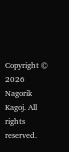Copyright © 2026 Nagorik Kagoj. All rights reserved.